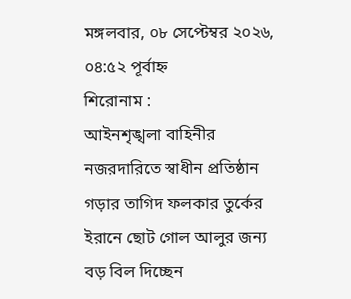মঙ্গলবার, ০৮ সেপ্টেম্বর ২০২৬, ০৪:৫২ পূর্বাহ্ন
শিরোনাম :
আইনশৃঙ্খলা বাহিনীর নজরদারিতে স্বাধীন প্রতিষ্ঠান গড়ার তাগিদ ফলকার তুর্কের ইরানে ছোট গোল আলুর জন্য বড় বিল দিচ্ছেন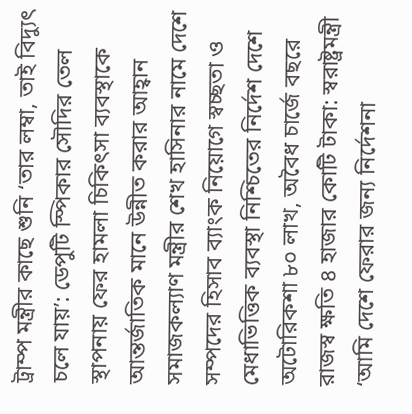ট্রাম্প মন্ত্রীর কাছে শুনি ‘তার লম্বা, তাই বিদ্যুৎ চলে যায়’: ডেপুটি স্পিকার সৌদির তেল স্থাপনায় ফের হামলা চিকিৎসা ব্যবস্থাকে আন্তর্জাতিক মানে উন্নীত করার আহ্বান সমাজকল্যাণ মন্ত্রীর শেখ হাসিনার নামে দেশে সম্পদের হিসাব ব্যাংক নিয়োগে স্বচ্ছতা ও মেধাভিত্তিক ব্যবস্থা নিশ্চিতের নির্দেশ দেশে অটোরিকশা ৮০ লাখ, অবৈধ চার্জে বছরে রাজস্ব ক্ষতি ৪ হাজার কোটি টাকা: স্বরাষ্ট্রমন্ত্রী ‘আমি দেশে ফেরার জন্য নির্দেশনা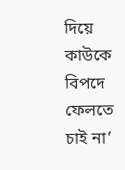দিয়ে কাউকে বিপদে ফেলতে চাই না’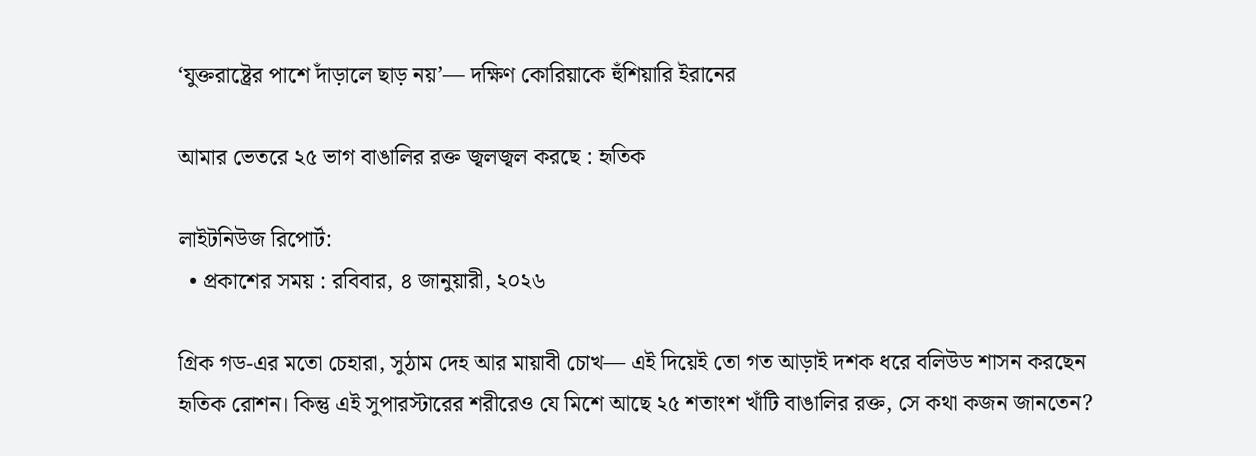‘যুক্তরাষ্ট্রের পাশে দাঁড়ালে ছাড় নয়’— দক্ষিণ কোরিয়াকে হুঁশিয়ারি ইরানের

আমার ভেতরে ২৫ ভাগ বাঙালির রক্ত জ্বলজ্বল করছে : হৃতিক

লাইটনিউজ রিপোর্ট:
  • প্রকাশের সময় : রবিবার, ৪ জানুয়ারী, ২০২৬

গ্রিক গড-এর মতো চেহারা, সুঠাম দেহ আর মায়াবী চোখ— এই দিয়েই তো গত আড়াই দশক ধরে বলিউড শাসন করছেন হৃতিক রোশন। কিন্তু এই সুপারস্টারের শরীরেও যে মিশে আছে ২৫ শতাংশ খাঁটি বাঙালির রক্ত, সে কথা কজন জানতেন?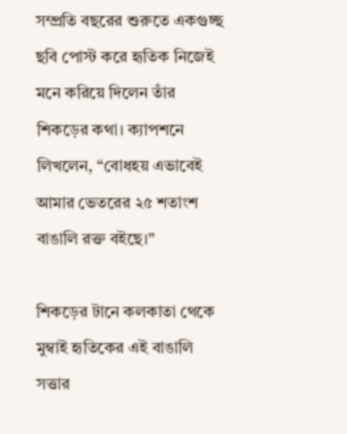সম্প্রতি বছরের শুরুতে একগুচ্ছ ছবি পোস্ট করে হৃতিক নিজেই মনে করিয়ে দিলেন তাঁর শিকড়ের কথা। ক্যাপশনে লিখলেন, “বোধহয় এভাবেই আমার ভেতরের ২৫ শতাংশ বাঙালি রক্ত বইছে।”

শিকড়ের টানে কলকাতা থেকে মুম্বাই হৃতিকের এই বাঙালি সত্তার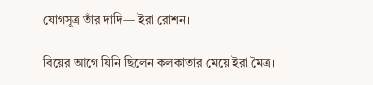যোগসূত্র তাঁর দাদি— ইরা রোশন।

বিয়ের আগে যিনি ছিলেন কলকাতার মেয়ে ইরা মৈত্র।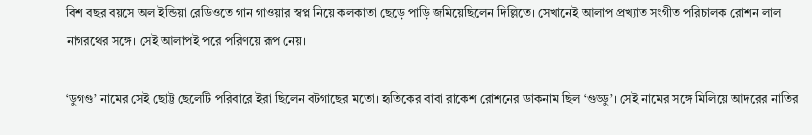বিশ বছর বয়সে অল ইন্ডিয়া রেডিওতে গান গাওয়ার স্বপ্ন নিয়ে কলকাতা ছেড়ে পাড়ি জমিয়েছিলেন দিল্লিতে। সেখানেই আলাপ প্রখ্যাত সংগীত পরিচালক রোশন লাল নাগরথের সঙ্গে। সেই আলাপই পরে পরিণয়ে রূপ নেয়।

‘ডুগগু’ নামের সেই ছোট্ট ছেলেটি পরিবারে ইরা ছিলেন বটগাছের মতো। হৃতিকের বাবা রাকেশ রোশনের ডাকনাম ছিল ‘গুড্ডু’। সেই নামের সঙ্গে মিলিয়ে আদরের নাতির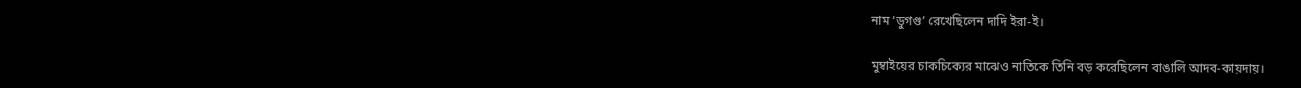নাম ‘ডুগগু’ রেখেছিলেন দাদি ইরা-ই।

মুম্বাইয়ের চাকচিক্যের মাঝেও নাতিকে তিনি বড় করেছিলেন বাঙালি আদব-কায়দায়।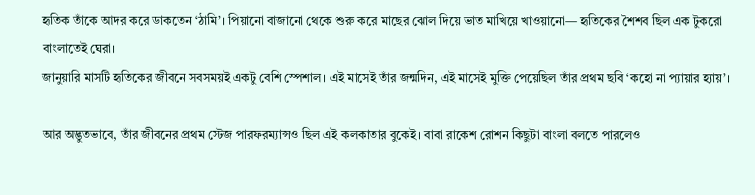হৃতিক তাঁকে আদর করে ডাকতেন ‘ঠামি’। পিয়ানো বাজানো থেকে শুরু করে মাছের ঝোল দিয়ে ভাত মাখিয়ে খাওয়ানো— হৃতিকের শৈশব ছিল এক টুকরো বাংলাতেই ঘেরা।
জানুয়ারি মাসটি হৃতিকের জীবনে সবসময়ই একটু বেশি স্পেশাল। এই মাসেই তাঁর জন্মদিন, এই মাসেই মুক্তি পেয়েছিল তাঁর প্রথম ছবি ‘কহো না প্যায়ার হ্যায়’।

আর অদ্ভুতভাবে, তাঁর জীবনের প্রথম স্টেজ পারফরম্যান্সও ছিল এই কলকাতার বুকেই। বাবা রাকেশ রোশন কিছুটা বাংলা বলতে পারলেও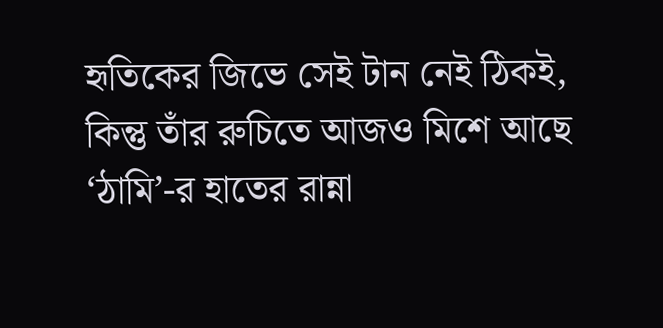হৃতিকের জিভে সেই টান নেই ঠিকই, কিন্তু তাঁর রুচিতে আজও মিশে আছে ‘ঠামি’-র হাতের রান্না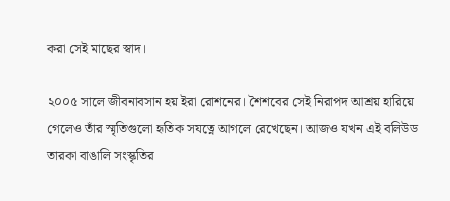করা সেই মাছের স্বাদ।

২০০৫ সালে জীবনাবসান হয় ইরা রোশনের। শৈশবের সেই নিরাপদ আশ্রয় হারিয়ে গেলেও তাঁর স্মৃতিগুলো হৃতিক সযত্নে আগলে রেখেছেন। আজও যখন এই বলিউড তারকা বাঙালি সংস্কৃতির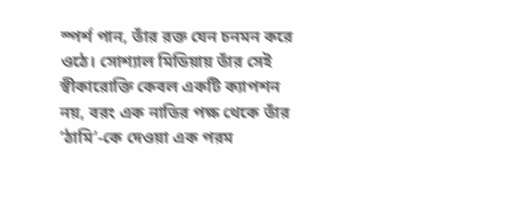স্পর্শ পান, তাঁর রক্ত যেন চনমন করে ওঠে। সোশ্যাল মিডিয়ায় তাঁর সেই স্বীকারোক্তি কেবল একটি ক্যাপশন নয়, বরং এক নাতির পক্ষ থেকে তাঁর ‘ঠামি’-কে দেওয়া এক পরম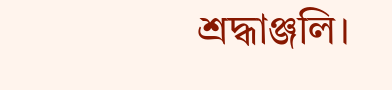শ্রদ্ধাঞ্জলি।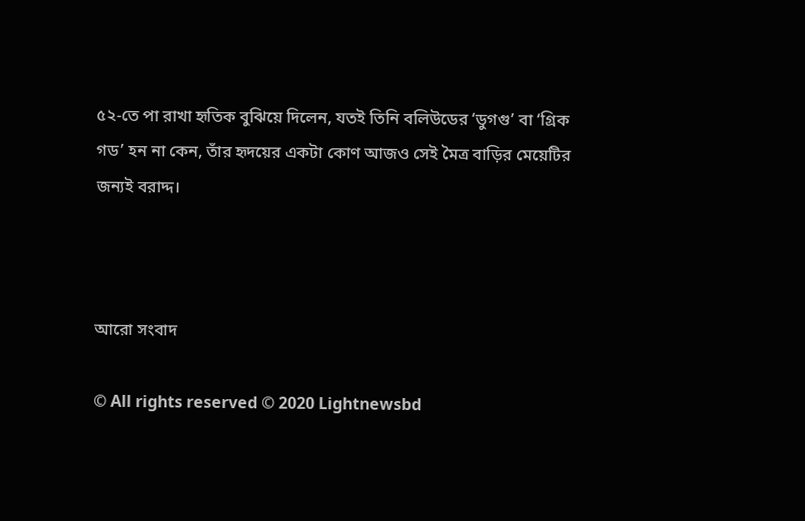৫২-তে পা রাখা হৃতিক বুঝিয়ে দিলেন, যতই তিনি বলিউডের ‘ডুগগু’ বা ‘গ্রিক গড’ হন না কেন, তাঁর হৃদয়ের একটা কোণ আজও সেই মৈত্র বাড়ির মেয়েটির জন্যই বরাদ্দ।



আরো সংবাদ

© All rights reserved © 2020 Lightnewsbd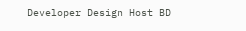Developer Design Host BD